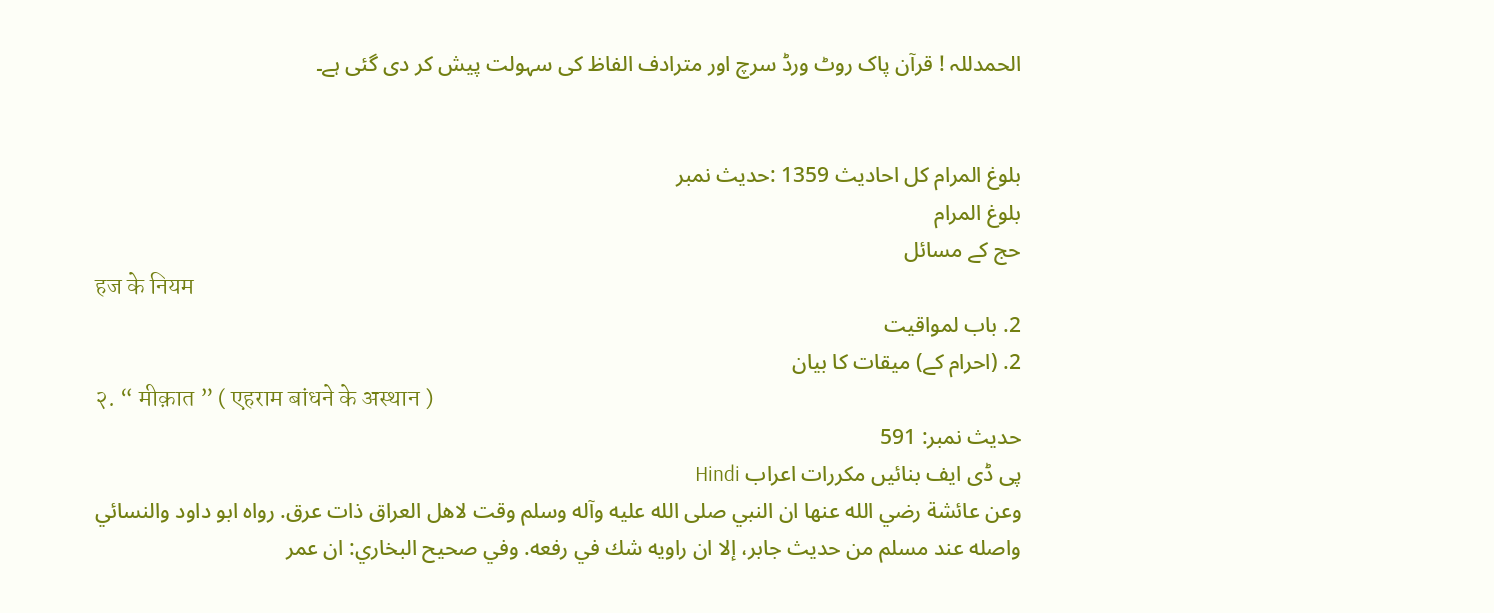الحمدللہ ! قرآن پاک روٹ ورڈ سرچ اور مترادف الفاظ کی سہولت پیش کر دی گئی ہے۔


بلوغ المرام کل احادیث 1359 :حدیث نمبر
بلوغ المرام
حج کے مسائل
हज के नियम
2. باب لمواقيت
2. (احرام کے) میقات کا بیان
२. “ मीक़ात ” ( एहराम बांधने के अस्थान )
حدیث نمبر: 591
پی ڈی ایف بنائیں مکررات اعراب Hindi
وعن عائشة رضي الله عنها ان النبي صلى الله عليه وآله وسلم وقت لاهل العراق ذات عرق. رواه ابو داود والنسائي واصله عند مسلم من حديث جابر، إلا ان راويه شك في رفعه. وفي صحيح البخاري: ان عمر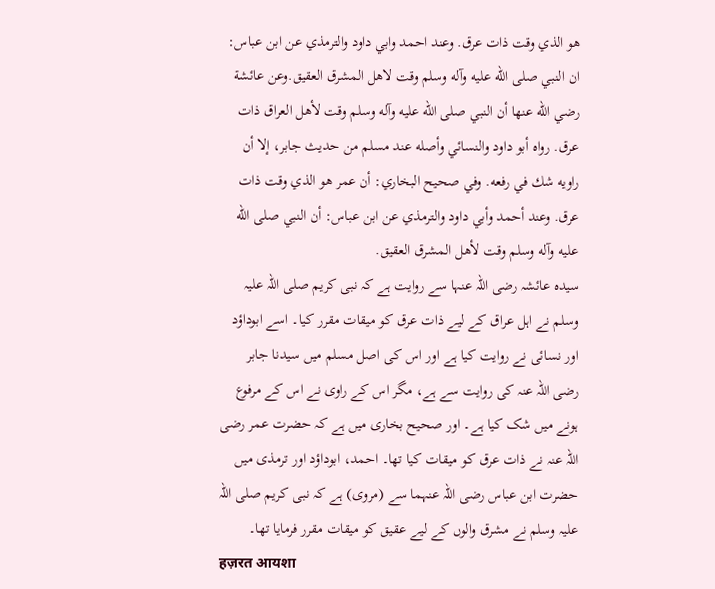هو الذي وقت ذات عرق. وعند احمد وابي داود والترمذي عن ابن عباس: ان النبي صلى الله عليه وآله وسلم وقت لاهل المشرق العقيق.وعن عائشة رضي الله عنها أن النبي صلى الله عليه وآله وسلم وقت لأهل العراق ذات عرق. رواه أبو داود والنسائي وأصله عند مسلم من حديث جابر، إلا أن راويه شك في رفعه. وفي صحيح البخاري: أن عمر هو الذي وقت ذات عرق. وعند أحمد وأبي داود والترمذي عن ابن عباس: أن النبي صلى الله عليه وآله وسلم وقت لأهل المشرق العقيق.
سیدہ عائشہ رضی اللہ عنہا سے روایت ہے کہ نبی کریم صلی اللہ علیہ وسلم نے اہل عراق کے لیے ذات عرق کو میقات مقرر کیا۔ اسے ابوداؤد اور نسائی نے روایت کیا ہے اور اس کی اصل مسلم میں سیدنا جابر رضی اللہ عنہ کی روایت سے ہے، مگر اس کے راوی نے اس کے مرفوع ہونے میں شک کیا ہے۔ اور صحیح بخاری میں ہے کہ حضرت عمر رضی اللہ عنہ نے ذات عرق کو میقات کیا تھا۔ احمد، ابوداؤد اور ترمذی میں حضرت ابن عباس رضی اللہ عنہما سے (مروی) ہے کہ نبی کریم صلی اللہ علیہ وسلم نے مشرق والوں کے لیے عقیق کو میقات مقرر فرمایا تھا۔
हज़रत आयशा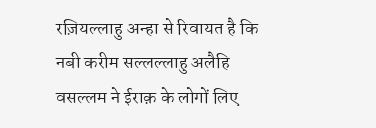रज़ियल्लाहु अन्हा से रिवायत है कि नबी करीम सल्लल्लाहु अलैहि वसल्लम ने ईराक़ के लोगों लिए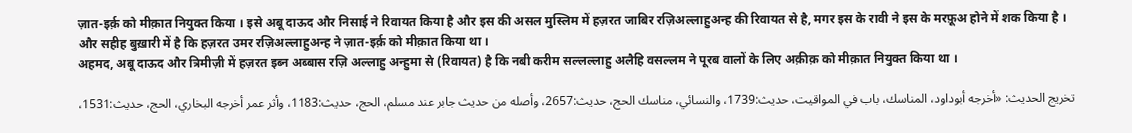ज़ात-इर्क़ को मीक़ात नियुक्त किया । इसे अबू दाऊद और निसाई ने रिवायत किया है और इस की असल मुस्लिम में हज़रत जाबिर रज़िअल्लाहुअन्ह की रिवायत से है, मगर इस के रावी ने इस के मरफ़ूअ होने में शक किया है ।
और सहीह बुख़ारी में है कि हज़रत उमर रज़िअल्लाहुअन्ह ने ज़ात-इर्क़ को मीक़ात किया था ।
अहमद, अबू दाऊद और त्रिमीज़ी में हज़रत इब्न अब्बास रज़ि अल्लाहु अन्हुमा से (रिवायत) है कि नबी करीम सल्लल्लाहु अलैहि वसल्लम ने पूरब वालों के लिए अक़ीक़ को मीक़ात नियुक्त किया था ।

تخریج الحدیث: «أخرجه أبوداود، المناسك، باب في المواقيت، حديث:1739، والنسائي، مناسك الحج، حديث:2657، وأصله من حديث جابر عند مسلم، الحج، حديث:1183، وأثر عمر أخرجه البخاري، الحج، حديث:1531،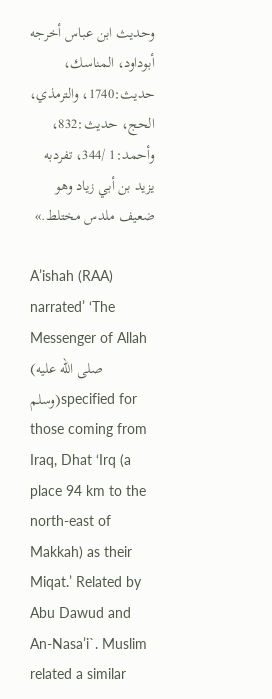وحديث ابن عباس أخرجه أبوداود، المناسك، حديث:1740، والترمذي، الحج، حديث:832، وأحمد:1 /344، تفردبه يزيد بن أبي زياد وهو ضعيف ملدس مختلط.»

A’ishah (RAA) narrated’ ‘The Messenger of Allah (صلى الله عليه وسلم)specified for those coming from Iraq, Dhat ‘Irq (a place 94 km to the north-east of Makkah) as their Miqat.’ Related by Abu Dawud and An-Nasa’i`. Muslim related a similar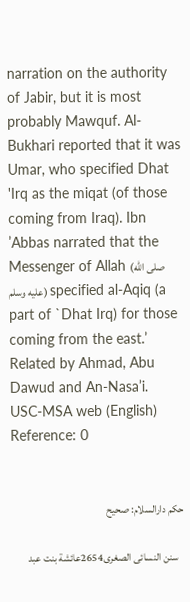narration on the authority of Jabir, but it is most probably Mawquf. Al-Bukhari reported that it was Umar, who specified Dhat 'Irq as the miqat (of those coming from Iraq). Ibn ’Abbas narrated that the Messenger of Allah (صلى الله عليه وسلم) specified al-Aqiq (a part of `Dhat Irq) for those coming from the east.’ Related by Ahmad, Abu Dawud and An-Nasa’i.
USC-MSA web (English) Reference: 0


حكم دارالسلام: صحيح

   سنن النسائى الصغرى2654عائشة بنت عبد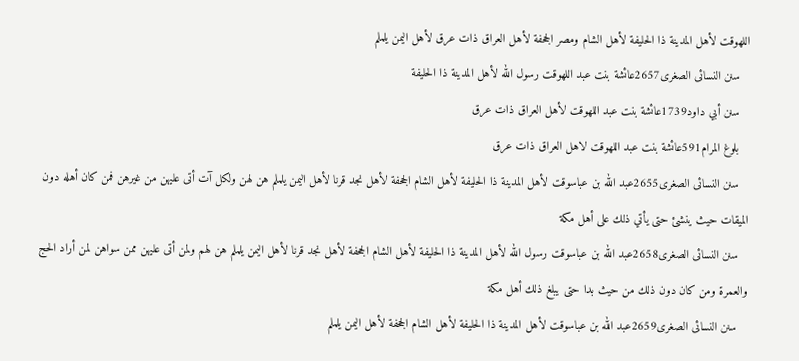اللهوقت لأهل المدينة ذا الحليفة لأهل الشام ومصر الجحفة لأهل العراق ذات عرق لأهل اليمن يلملم
   سنن النسائى الصغرى2657عائشة بنت عبد اللهوقت رسول الله لأهل المدينة ذا الحليفة
   سنن أبي داود1739عائشة بنت عبد اللهوقت لأهل العراق ذات عرق
   بلوغ المرام591عائشة بنت عبد اللهوقت لاهل العراق ذات عرق
   سنن النسائى الصغرى2655عبد الله بن عباسوقت لأهل المدينة ذا الحليفة لأهل الشام الجحفة لأهل نجد قرنا لأهل اليمن يلملم هن لهن ولكل آت أتى عليهن من غيرهن فمن كان أهله دون الميقات حيث ينشئ حتى يأتي ذلك على أهل مكة
   سنن النسائى الصغرى2658عبد الله بن عباسوقت رسول الله لأهل المدينة ذا الحليفة لأهل الشام الجحفة لأهل نجد قرنا لأهل اليمن يلملم هن لهم ولمن أتى عليهن ممن سواهن لمن أراد الحج والعمرة ومن كان دون ذلك من حيث بدا حتى يبلغ ذلك أهل مكة
   سنن النسائى الصغرى2659عبد الله بن عباسوقت لأهل المدينة ذا الحليفة لأهل الشام الجحفة لأهل اليمن يلملم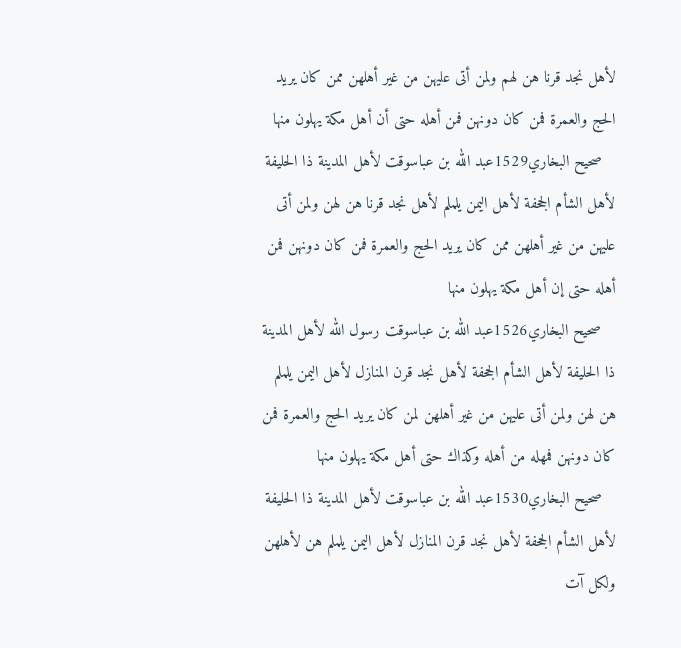لأهل نجد قرنا هن لهم ولمن أتى عليهن من غير أهلهن ممن كان يريد الحج والعمرة فمن كان دونهن فمن أهله حتى أن أهل مكة يهلون منها
   صحيح البخاري1529عبد الله بن عباسوقت لأهل المدينة ذا الحليفة لأهل الشأم الجحفة لأهل اليمن يلملم لأهل نجد قرنا هن لهن ولمن أتى عليهن من غير أهلهن ممن كان يريد الحج والعمرة فمن كان دونهن فمن أهله حتى إن أهل مكة يهلون منها
   صحيح البخاري1526عبد الله بن عباسوقت رسول الله لأهل المدينة ذا الحليفة لأهل الشأم الجحفة لأهل نجد قرن المنازل لأهل اليمن يلملم هن لهن ولمن أتى عليهن من غير أهلهن لمن كان يريد الحج والعمرة فمن كان دونهن فمهله من أهله وكذاك حتى أهل مكة يهلون منها
   صحيح البخاري1530عبد الله بن عباسوقت لأهل المدينة ذا الحليفة لأهل الشأم الجحفة لأهل نجد قرن المنازل لأهل اليمن يلملم هن لأهلهن ولكل آت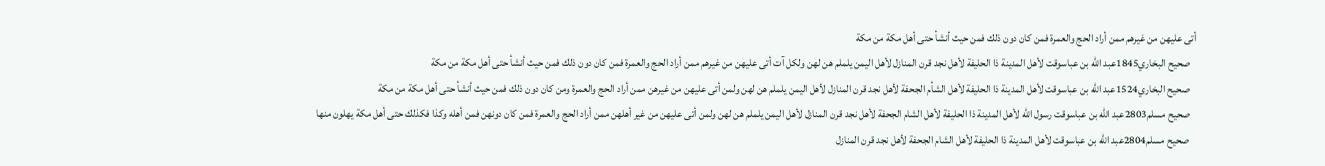أتى عليهن من غيرهم ممن أراد الحج والعمرة فمن كان دون ذلك فمن حيث أنشأ حتى أهل مكة من مكة
   صحيح البخاري1845عبد الله بن عباسوقت لأهل المدينة ذا الحليفة لأهل نجد قرن المنازل لأهل اليمن يلملم هن لهن ولكل آت أتى عليهن من غيرهم ممن أراد الحج والعمرة فمن كان دون ذلك فمن حيث أنشأ حتى أهل مكة من مكة
   صحيح البخاري1524عبد الله بن عباسوقت لأهل المدينة ذا الحليفة لأهل الشأم الجحفة لأهل نجد قرن المنازل لأهل اليمن يلملم هن لهن ولمن أتى عليهن من غيرهن ممن أراد الحج والعمرة ومن كان دون ذلك فمن حيث أنشأ حتى أهل مكة من مكة
   صحيح مسلم2803عبد الله بن عباسوقت رسول الله لأهل المدينة ذا الحليفة لأهل الشام الجحفة لأهل نجد قرن المنازل لأهل اليمن يلملم هن لهن ولمن أتى عليهن من غير أهلهن ممن أراد الحج والعمرة فمن كان دونهن فمن أهله وكذا فكذلك حتى أهل مكة يهلون منها
   صحيح مسلم2804عبد الله بن عباسوقت لأهل المدينة ذا الحليفة لأهل الشام الجحفة لأهل نجد قرن المنازل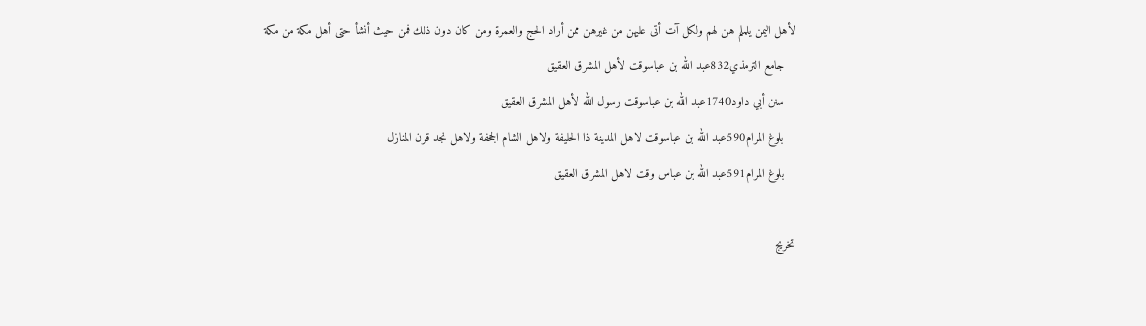لأهل اليمن يلملم هن لهم ولكل آت أتى عليهن من غيرهن ممن أراد الحج والعمرة ومن كان دون ذلك فمن حيث أنشأ حتى أهل مكة من مكة
   جامع الترمذي832عبد الله بن عباسوقت لأهل المشرق العقيق
   سنن أبي داود1740عبد الله بن عباسوقت رسول الله لأهل المشرق العقيق
   بلوغ المرام590عبد الله بن عباسوقت لاهل المدينة ذا الحليفة ولاهل الشام الجحفة ولاهل نجد قرن المنازل
   بلوغ المرام591عبد الله بن عباس وقت لاهل المشرق العقيق

تخریج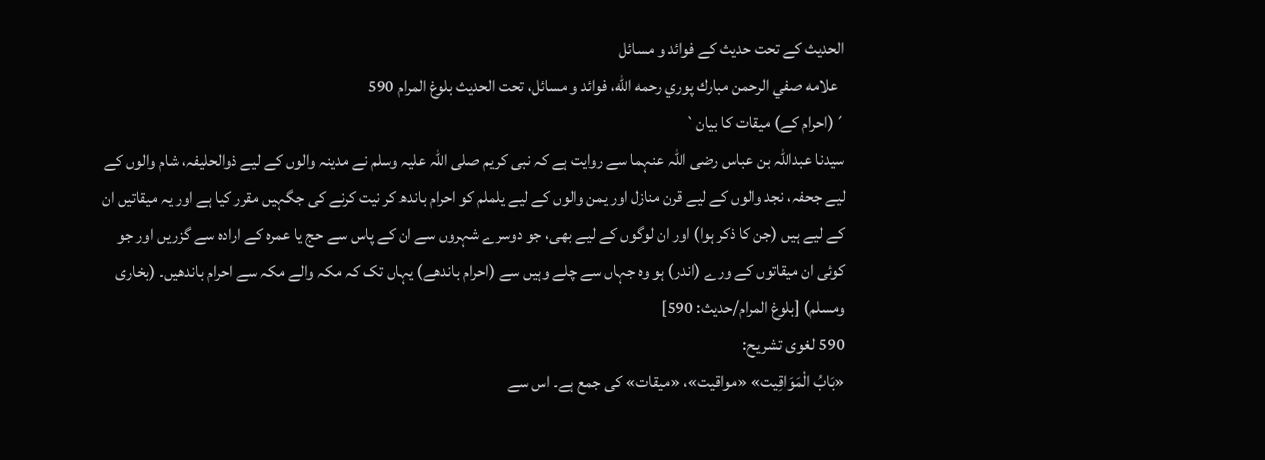الحدیث کے تحت حدیث کے فوائد و مسائل
  علامه صفي الرحمن مبارك پوري رحمه الله، فوائد و مسائل، تحت الحديث بلوغ المرام 590
´(احرام کے) میقات کا بیان`
سیدنا عبداللہ بن عباس رضی اللہ عنہما سے روایت ہے کہ نبی کریم صلی اللہ علیہ وسلم نے مدینہ والوں کے لیے ذوالحلیفہ، شام والوں کے لیے جحفہ، نجد والوں کے لیے قرن منازل اور یمن والوں کے لیے یلملم کو احرام باندھ کر نیت کرنے کی جگہیں مقرر کیا ہے اور یہ میقاتیں ان کے لیے ہیں (جن کا ذکر ہوا) اور ان لوگوں کے لیے بھی، جو دوسرے شہروں سے ان کے پاس سے حج یا عمرہ کے ارادہ سے گزریں اور جو کوئی ان میقاتوں کے ورے (اندر) ہو وہ جہاں سے چلے وہیں سے (احرام باندھے) یہاں تک کہ مکہ والے مکہ سے احرام باندھیں۔ (بخاری ومسلم) [بلوغ المرام/حدیث: 590]
590 لغوی تشریح:
«بَابُ الْمَوَاقِيت» «مواقيت»، «ميقات» کی جمع ہے۔ اس سے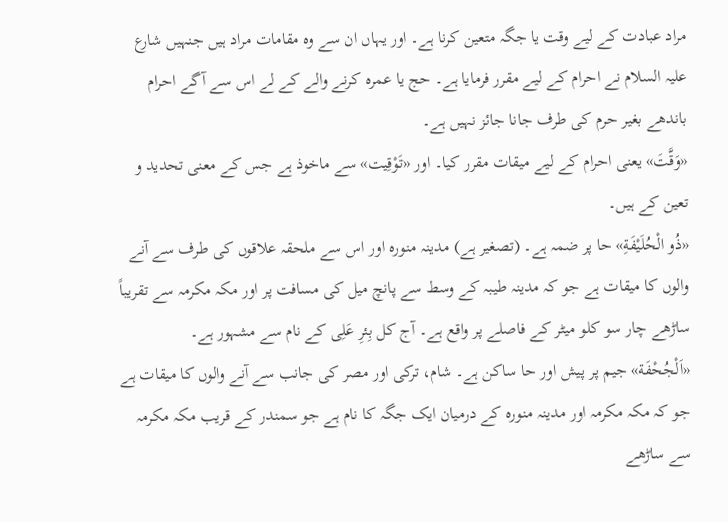مراد عبادت کے لیے وقت یا جگہ متعین کرنا ہے۔ اور یہاں ان سے وہ مقامات مراد ہیں جنہیں شارع علیہ السلام نے احرام کے لیے مقرر فرمایا ہے۔ حج یا عمرہ کرنے والے کے لے اس سے آگے احرام باندھے بغیر حرم کی طرف جانا جائز نہیں ہے۔
«وَقَّتَ» یعنی احرام کے لیے میقات مقرر کیا۔ اور «تَوْقِيت» سے ماخوذ ہے جس کے معنی تحدید و تعین کے ہیں۔
«ذُو الْحُلَيْفَةِ» حا پر ضمہ ہے۔ (تصغیر ہے) مدینہ منورہ اور اس سے ملحقہ علاقوں کی طرف سے آنے والوں کا میقات ہے جو کہ مدینہ طیبہ کے وسط سے پانچ میل کی مسافت پر اور مکہ مکرمہ سے تقریباً ساڑھے چار سو کلو میٹر کے فاصلے پر واقع ہے۔ آج کل بِئرِ عَلِی کے نام سے مشہور ہے۔
«اَلْجُحْفَة» جیم پر پیش اور حا ساکن ہے۔ شام، ترکی اور مصر کی جانب سے آنے والوں کا میقات ہے جو کہ مکہ مکرمہ اور مدینہ منورہ کے درمیان ایک جگہ کا نام ہے جو سمندر کے قریب مکہ مکرمہ سے ساڑھے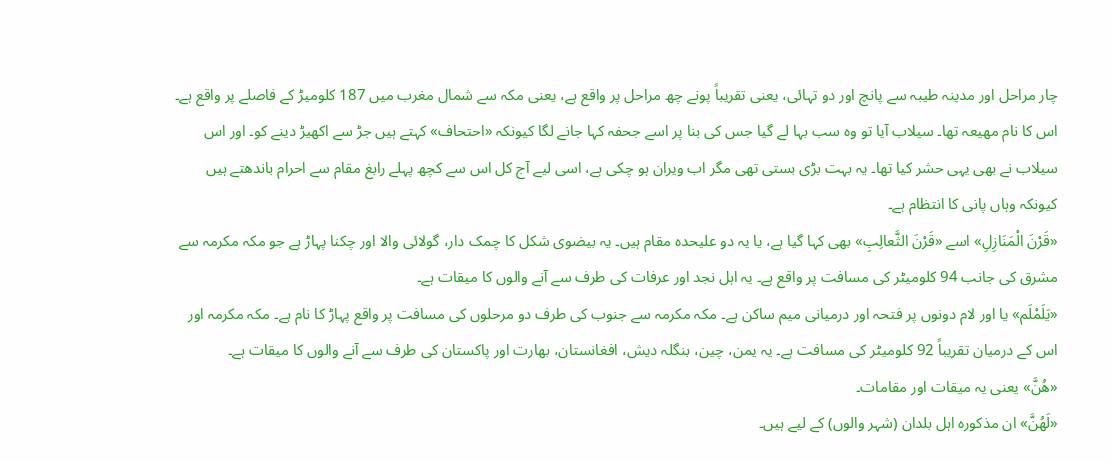چار مراحل اور مدینہ طیبہ سے پانچ اور دو تہائی، یعنی تقریباً پونے چھ مراحل پر واقع ہے، یعنی مکہ سے شمال مغرب میں 187 کلومیڑ کے فاصلے پر واقع ہے۔ اس کا نام مھیعہ تھا۔ سیلاب آیا تو وہ سب بہا لے گیا جس کی بنا پر اسے جحفہ کہا جانے لگا کیونکہ «احتحاف» کہتے ہیں جڑ سے اکھیڑ دینے کو۔ اور اس سیلاب نے بھی یہی حشر کیا تھا۔ یہ بہت بڑی بستی تھی مگر اب ویران ہو چکی ہے، اسی لیے آج کل اس سے کچھ پہلے رابغ مقام سے احرام باندھتے ہیں کیونکہ وہاں پانی کا انتظام ہے۔
«قَرْنَ الْمَنَازِلِ» اسے «قَرْنَ الثَّعالِبِ» بھی کہا گیا ہے، یا یہ دو علیحدہ مقام ہیں۔ یہ بیضوی شکل کا چمک دار، گولائی والا اور چکنا پہاڑ ہے جو مکہ مکرمہ سے مشرق کی جانب 94 کلومیٹر کی مسافت پر واقع ہے۔ یہ اہل نجد اور عرفات کی طرف سے آنے والوں کا میقات ہے۔
«يَلَمْلَم» یا اور لام دونوں پر فتحہ اور درمیانی میم ساکن ہے۔ مکہ مکرمہ سے جنوب کی طرف دو مرحلوں کی مسافت پر واقع پہاڑ کا نام ہے۔ مکہ مکرمہ اور اس کے درمیان تقریباً 92 کلومیٹر کی مسافت ہے۔ یہ یمن، چین، بنگلہ دیش، افغانستان، بھارت اور پاکستان کی طرف سے آنے والوں کا میقات ہے۔
«هُنَّ» یعنی یہ میقات اور مقامات۔
«لَهُنَّ» ان مذکورہ اہل بلدان (شہر والوں) کے لیے ہیں۔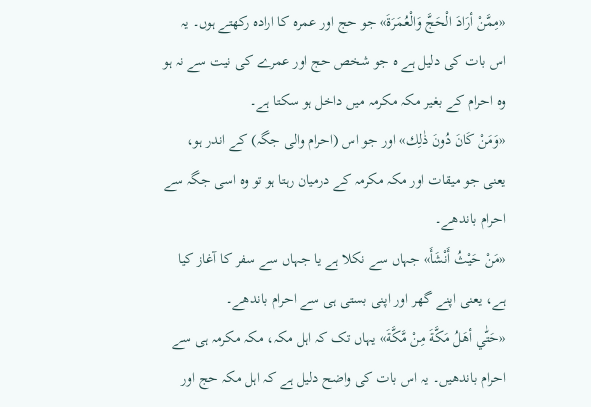«مِمَّنْ أرَادَ الْحَجَّ وَالْعُمَرَةَ» جو حج اور عمرہ کا ارادہ رکھتے ہوں۔ یہ اس بات کی دلیل ہے ہ جو شخص حج اور عمرے کی نیت سے نہ ہو وہ احرام کے بغیر مکہ مکرمہ میں داخل ہو سکتا ہے۔
«وَمَنْ كَانَ دُونَ ذٰلِك» اور جو اس (احرام والی جگہ) کے اندر ہو، یعنی جو میقات اور مکہ مکرمہ کے درمیان رہتا ہو تو وہ اسی جگہ سے احرام باندھے۔
«مَنْ حَيْثُ أَنْشَأَ» جہاں سے نکلا ہے یا جہاں سے سفر کا آغاز کیا ہے، یعنی اپنے گھر اور اپنی بستی ہی سے احرام باندھے۔
«حَتّٰي أهَلُ مَكَّةَ مِنْ مَّكَّةَ» یہاں تک کہ اہل مکہ، مکہ مکرمہ ہی سے احرام باندھیں۔ یہ اس بات کی واضح دلیل ہے کہ اہل مکہ حج اور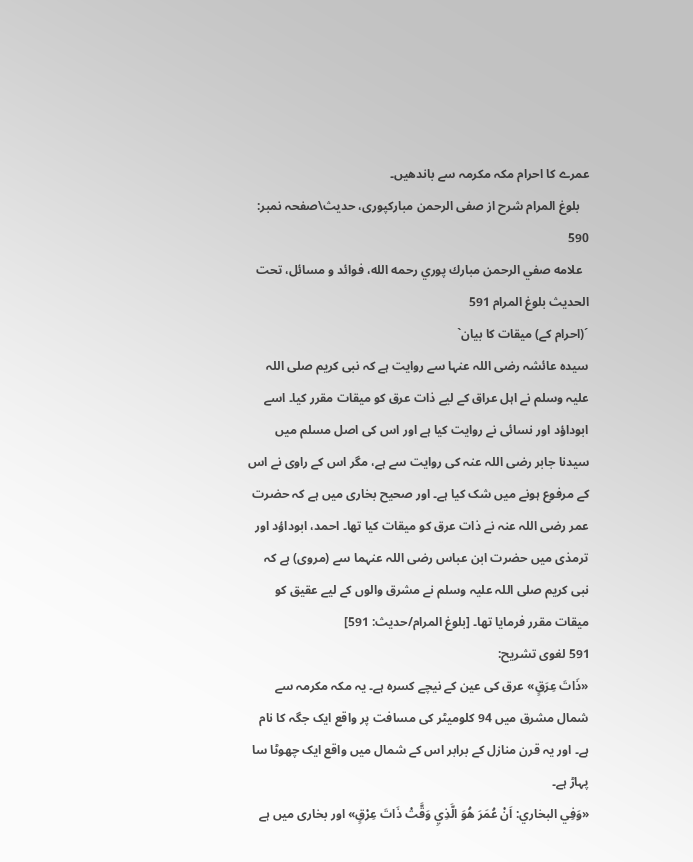عمرے کا احرام مکہ مکرمہ سے باندھیں۔
   بلوغ المرام شرح از صفی الرحمن مبارکپوری، حدیث\صفحہ نمبر: 590
  علامه صفي الرحمن مبارك پوري رحمه الله، فوائد و مسائل، تحت الحديث بلوغ المرام 591
´(احرام کے) میقات کا بیان`
سیدہ عائشہ رضی اللہ عنہا سے روایت ہے کہ نبی کریم صلی اللہ علیہ وسلم نے اہل عراق کے لیے ذات عرق کو میقات مقرر کیا۔ اسے ابوداؤد اور نسائی نے روایت کیا ہے اور اس کی اصل مسلم میں سیدنا جابر رضی اللہ عنہ کی روایت سے ہے، مگر اس کے راوی نے اس کے مرفوع ہونے میں شک کیا ہے۔ اور صحیح بخاری میں ہے کہ حضرت عمر رضی اللہ عنہ نے ذات عرق کو میقات کیا تھا۔ احمد، ابوداؤد اور ترمذی میں حضرت ابن عباس رضی اللہ عنہما سے (مروی) ہے کہ نبی کریم صلی اللہ علیہ وسلم نے مشرق والوں کے لیے عقیق کو میقات مقرر فرمایا تھا۔ [بلوغ المرام/حدیث: 591]
591 لغوی تشریح:
«ذَاتَ عِرَقٍ» عرق کی عین کے نیچے کسرہ ہے۔ یہ مکہ مکرمہ سے شمال مشرق میں 94 کلومیٹر کی مسافت پر واقع ایک جگہ کا نام ہے۔ اور یہ قرن منازل کے برابر اس کے شمال میں واقع ایک چھوٹا سا پہاڑ ہے۔
«وَفِي البخاري: اَنْ عُمَرَ هُوَ الَّذِيِ وَقَّتْ ذَاتَ عِرْقٍ» اور بخاری میں ہے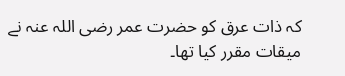کہ ذات عرق کو حضرت عمر رضی اللہ عنہ نے میقات مقرر کیا تھا۔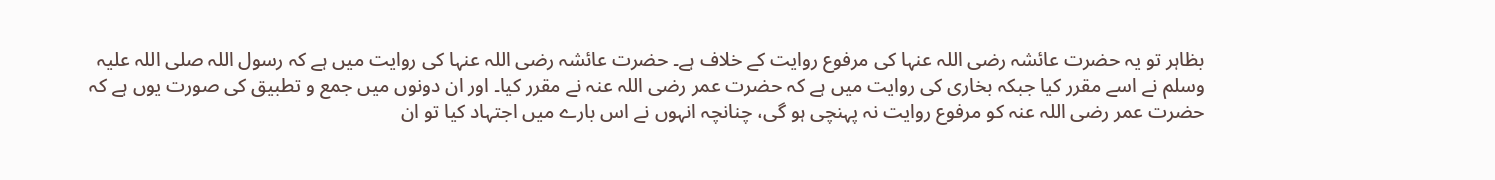بظاہر تو یہ حضرت عائشہ رضی اللہ عنہا کی مرفوع روایت کے خلاف ہے۔ حضرت عائشہ رضی اللہ عنہا کی روایت میں ہے کہ رسول اللہ صلی اللہ علیہ وسلم نے اسے مقرر کیا جبکہ بخاری کی روایت میں ہے کہ حضرت عمر رضی اللہ عنہ نے مقرر کیا۔ اور ان دونوں میں جمع و تطبیق کی صورت یوں ہے کہ حضرت عمر رضی اللہ عنہ کو مرفوع روایت نہ پہنچی ہو گی، چنانچہ انہوں نے اس بارے میں اجتہاد کیا تو ان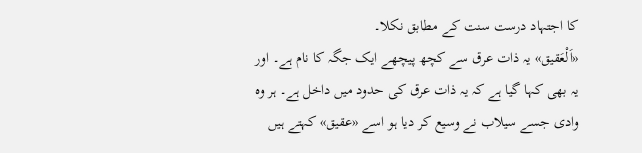کا اجتہاد درست سنت کے مطابق نکلا۔
«اَلْعَقيق» یہ ذات عرق سے کچھ پیچھے ایک جگہ کا نام ہے۔ اور یہ بھی کہا گیا ہے کہ یہ ذات عرق کی حدود میں داخل ہے۔ ہر وہ وادی جسے سیلاب نے وسیع کر دیا ہو اسے «عقيق» کہتے ہیں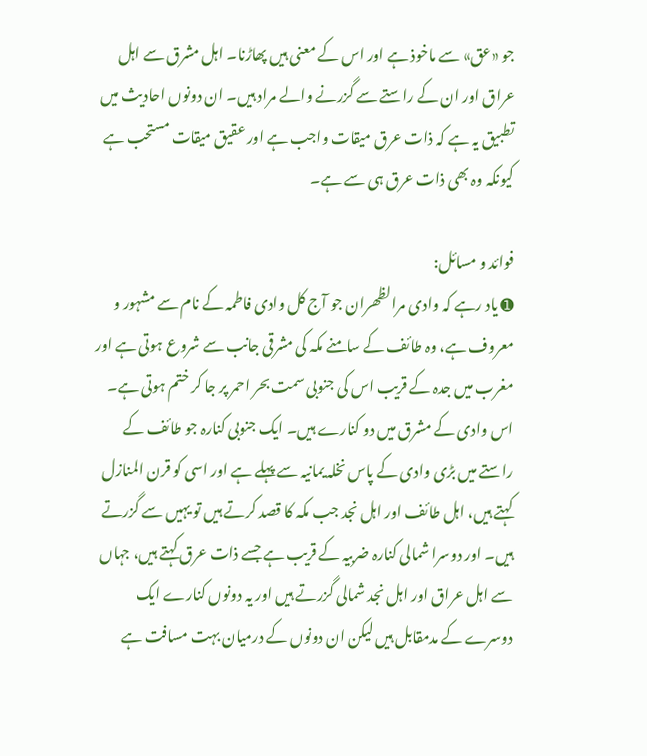جو «عق» سے ماخوذ ہے اور اس کے معنی ہیں پھاڑنا۔ اہل مشرق سے اہل عراق اور ان کے راستے سے گزرنے والے مراد ہیں۔ ان دونوں احادیث میں تطبیق یہ ہے کہ ذات عرق میقات واجب ہے اور عقیق میقات مستحب ہے کیونکہ وہ بھی ذات عرق ہی سے ہے۔

فوائد و مسائل:
➊ یاد رہے کہ وادی مرالظھران جو آج کل وادی فاطمہ کے نام سے مشہور و معروف ہے، وہ طائف کے سامنے مکہ کی مشرقی جانب سے شروع ہوتی ہے اور مغرب میں جدہ کے قریب اس کی جنوبی سمت بحر احمر پر جا کر ختم ہوتی ہے۔ اس وادی کے مشرق میں دو کنارے ہیں۔ ایک جنوبی کنارہ جو طائف کے راستے میں بڑی وادی کے پاس نخلہ یمانیہ سے پہلے ہے اور اسی کو قرن المنازل کہتے ہیں، اہل طائف اور اہل نجد جب مکہ کا قصد کرتے ہیں تو یہیں سے گزرتے ہیں۔ اور دوسرا شمالی کنارہ ضربیہ کے قریب ہے جسے ذات عرق کہتے ہیں، جہاں سے اہل عراق اور اہل نجد شمالی گزرتے ہیں اور یہ دونوں کنارے ایک دوسرے کے مدمقابل ہیں لیکن ان دونوں کے درمیان بہت مسافت ہے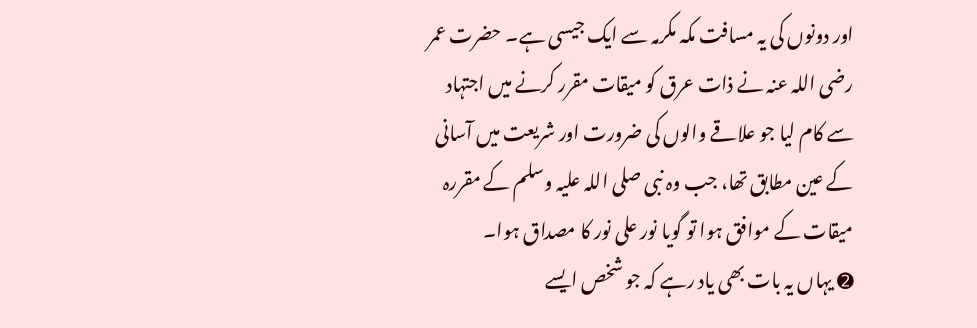اور دونوں کی یہ مسافت مکہ مکرمہ سے ایک جیسی ہے۔ حضرت عمر رضی اللہ عنہ نے ذات عرق کو میقات مقرر کرنے میں اجتہاد سے کام لیا جو علاقے والوں کی ضرورت اور شریعت میں آسانی کے عین مطابق تھا، جب وہ نبی صلی اللہ علیہ وسلم کے مقررہ میقات کے موافق ہوا تو گویا نور علی نور کا مصداق ہوا۔
➋ یہاں یہ بات بھی یاد رہے کہ جو شخص ایسے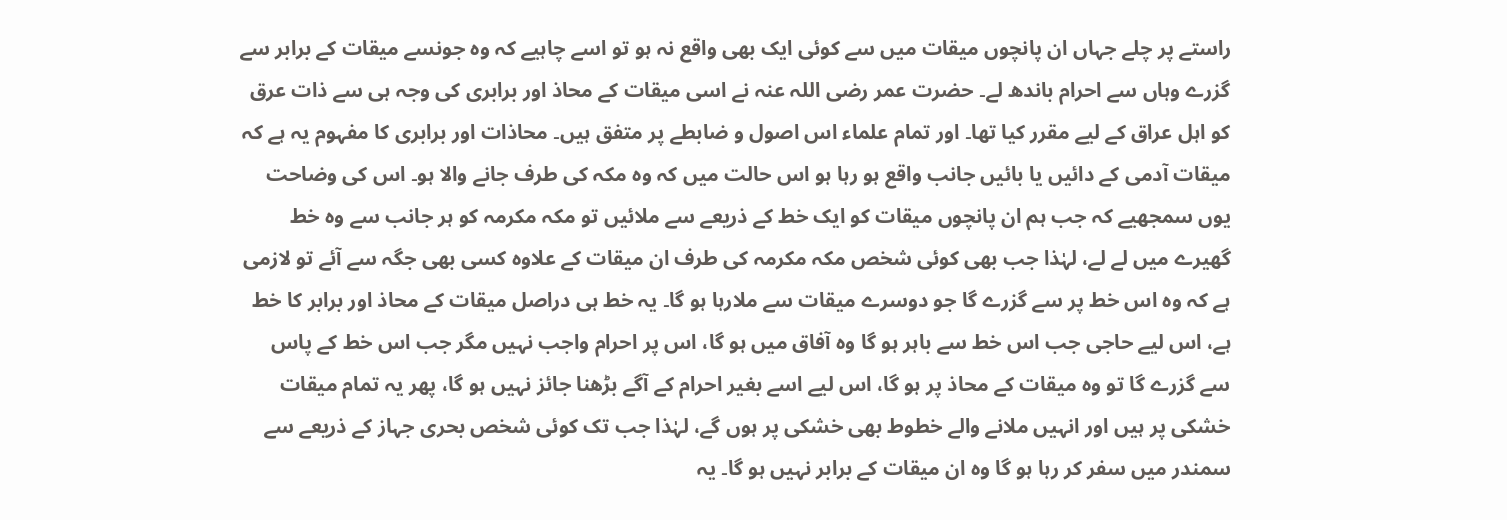راستے پر چلے جہاں ان پانچوں میقات میں سے کوئی ایک بھی واقع نہ ہو تو اسے چاہیے کہ وہ جونسے میقات کے برابر سے گزرے وہاں سے احرام باندھ لے۔ حضرت عمر رضی اللہ عنہ نے اسی میقات کے محاذ اور برابری کی وجہ ہی سے ذات عرق کو اہل عراق کے لیے مقرر کیا تھا۔ اور تمام علماء اس اصول و ضابطے پر متفق ہیں۔ محاذات اور برابری کا مفہوم یہ ہے کہ میقات آدمی کے دائیں یا بائیں جانب واقع ہو رہا ہو اس حالت میں کہ وہ مکہ کی طرف جانے والا ہو۔ اس کی وضاحت یوں سمجھیے کہ جب ہم ان پانچوں میقات کو ایک خط کے ذریعے سے ملائیں تو مکہ مکرمہ کو ہر جانب سے وہ خط گھیرے میں لے لے، لہٰذا جب بھی کوئی شخص مکہ مکرمہ کی طرف ان میقات کے علاوہ کسی بھی جگہ سے آئے تو لازمی ہے کہ وہ اس خط پر سے گزرے گا جو دوسرے میقات سے ملارہا ہو گا۔ یہ خط ہی دراصل میقات کے محاذ اور برابر کا خط ہے، اس لیے حاجی جب اس خط سے باہر ہو گا وہ آفاق میں ہو گا، اس پر احرام واجب نہیں مگر جب اس خط کے پاس سے گزرے گا تو وہ میقات کے محاذ پر ہو گا، اس لیے اسے بغیر احرام کے آگے بڑھنا جائز نہیں ہو گا، پھر یہ تمام میقات خشکی پر ہیں اور انہیں ملانے والے خطوط بھی خشکی پر ہوں گے، لہٰذا جب تک کوئی شخص بحری جہاز کے ذریعے سے سمندر میں سفر کر رہا ہو گا وہ ان میقات کے برابر نہیں ہو گا۔ یہ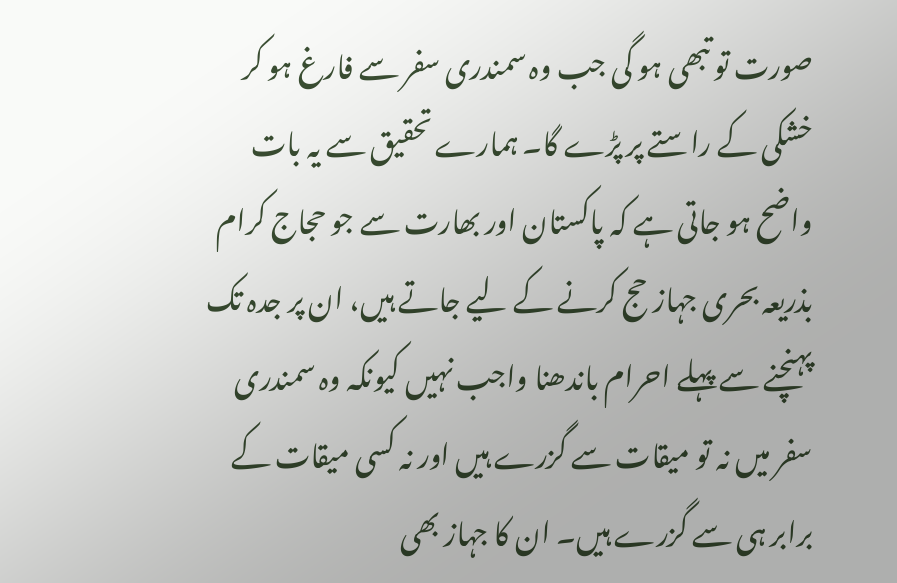صورت تو تبھی ہو گی جب وہ سمندری سفر سے فارغ ہو کر خشکی کے راستے پر پڑے گا۔ ہمارے تحقیق سے یہ بات واضح ہو جاتی ہے کہ پاکستان اور بھارت سے جو حجاج کرام بذریعہ بحری جہاز حج کرنے کے لیے جاتے ہیں، ان پر جدہ تک پہنچنے سے پہلے احرام باندھنا واجب نہیں کیونکہ وہ سمندری سفر میں نہ تو میقات سے گزرے ہیں اور نہ کسی میقات کے برابر ہی سے گزرے ہیں۔ ان کا جہاز بھی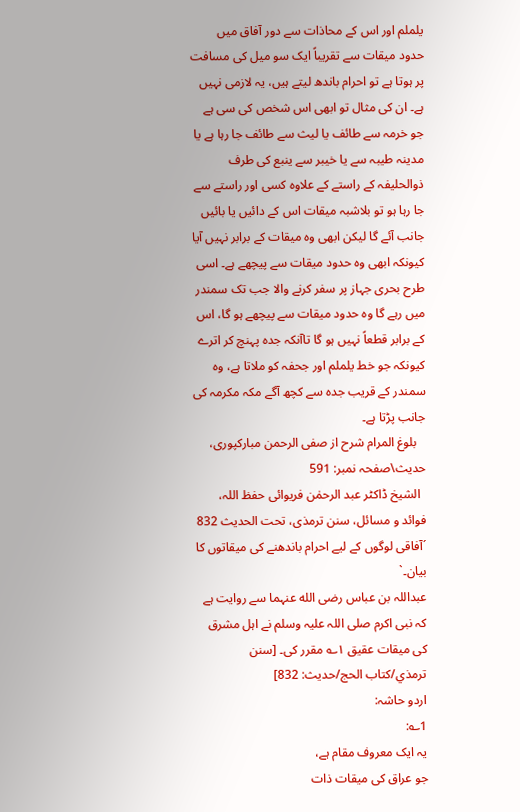یلملم اور اس کے محاذات سے دور آفاق میں حدود میقات سے تقریباً ایک سو میل کی مسافت پر ہوتا ہے تو احرام باندھ لیتے ہیں، یہ لازمی نہیں ہے۔ ان کی مثال تو ابھی اس شخص کی سی ہے جو خرمہ سے طائف یا لیث سے طائف جا رہا ہے یا مدینہ طیبہ سے یا خیبر سے ینبع کی طرف ذوالحلیفہ کے راستے کے علاوہ کسی اور راستے سے جا رہا ہو تو بلاشبہ میقات اس کے دائیں یا بائیں جانب آئے گا لیکن ابھی وہ میقات کے برابر نہیں آیا کیونکہ ابھی وہ حدود میقات سے پیچھے ہے۔ اسی طرح بحری جہاز پر سفر کرنے والا جب تک سمندر میں رہے گا وہ حدود میقات سے پیچھے ہو گا، اس کے برابر قطعاً نہیں ہو گا تاآنکہ جدہ پہنچ کر اترے کیونکہ جو خط یلملم اور جحفہ کو ملاتا ہے، وہ سمندر کے قریب جدہ سے کچھ آگے مکہ مکرمہ کی جانب پڑتا ہے۔
   بلوغ المرام شرح از صفی الرحمن مبارکپوری، حدیث\صفحہ نمبر: 591
  الشیخ ڈاکٹر عبد الرحمٰن فریوائی حفظ اللہ، فوائد و مسائل، سنن ترمذی، تحت الحديث 832
´آفاقی لوگوں کے لیے احرام باندھنے کی میقاتوں کا بیان۔`
عبداللہ بن عباس رضی الله عنہما سے روایت ہے کہ نبی اکرم صلی اللہ علیہ وسلم نے اہل مشرق کی میقات عقیق ۱؎ مقرر کی۔ [سنن ترمذي/كتاب الحج/حدیث: 832]
اردو حاشہ:
1؎:
یہ ایک معروف مقام ہے،
جو عراق کی میقات ذات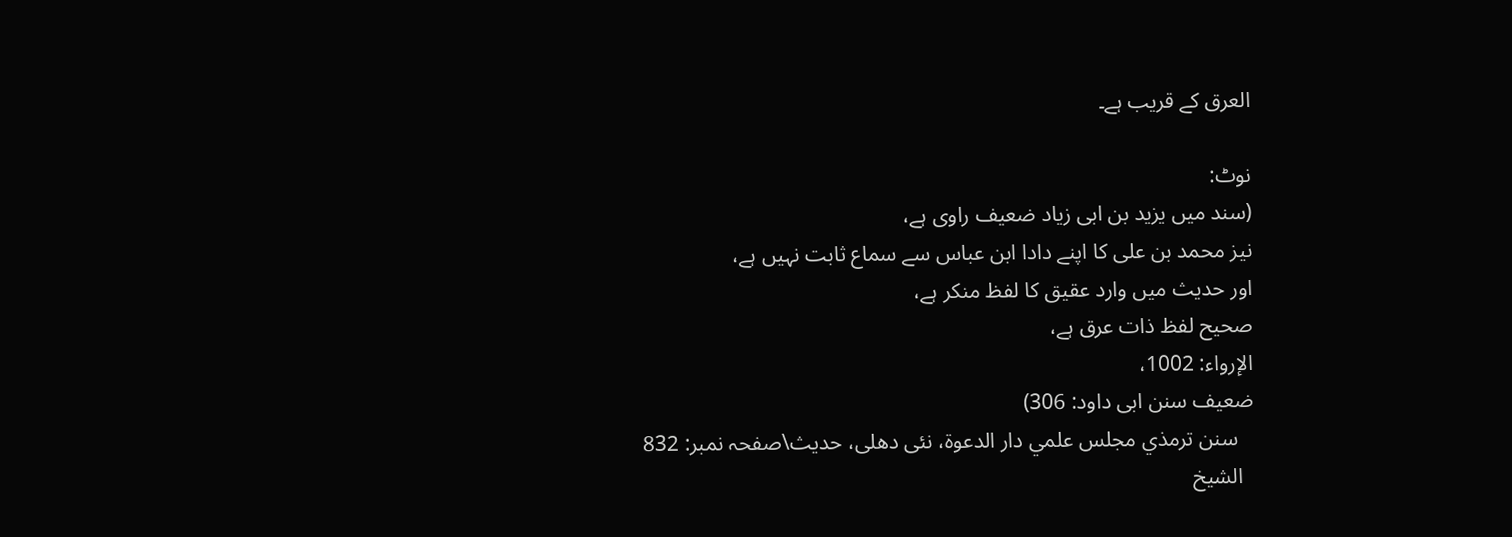العرق کے قریب ہے۔

نوٹ:
(سند میں یزید بن ابی زیاد ضعیف راوی ہے،
نیز محمد بن علی کا اپنے دادا ابن عباس سے سماع ثابت نہیں ہے،
اور حدیث میں وارد عقیق کا لفظ منکر ہے،
صحیح لفظ ذات عرق ہے،
الإرواء: 1002،
ضعیف سنن ابی داود: 306)
   سنن ترمذي مجلس علمي دار الدعوة، نئى دهلى، حدیث\صفحہ نمبر: 832
  الشيخ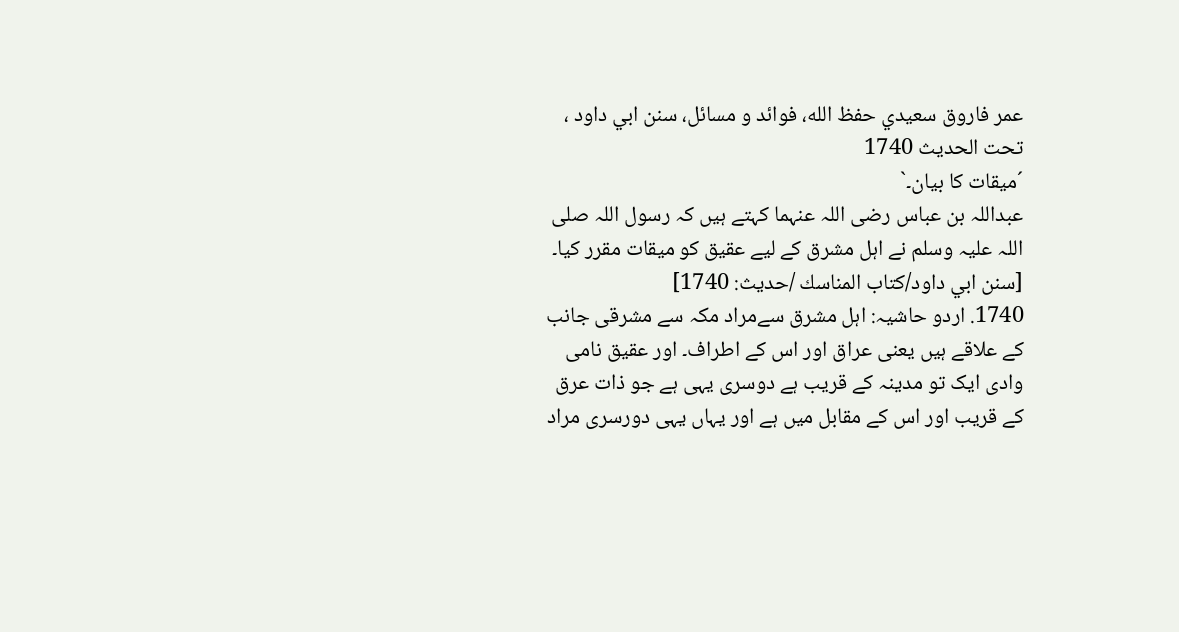عمر فاروق سعيدي حفظ الله، فوائد و مسائل، سنن ابي داود ، تحت الحديث 1740
´میقات کا بیان۔`
عبداللہ بن عباس رضی اللہ عنہما کہتے ہیں کہ رسول اللہ صلی اللہ علیہ وسلم نے اہل مشرق کے لیے عقیق کو میقات مقرر کیا۔ [سنن ابي داود/كتاب المناسك /حدیث: 1740]
1740. اردو حاشیہ: اہل مشرق سےمراد مکہ سے مشرقی جانب کے علاقے ہیں یعنی عراق اور اس کے اطراف۔ اور عقیق نامی وادی ایک تو مدینہ کے قریب ہے دوسری یہی ہے جو ذات عرق کے قریب اور اس کے مقابل میں ہے اور یہاں یہی دورسری مراد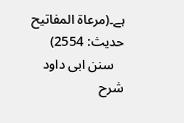ہے۔(مرعاۃ المفاتیح حدیث: 2554)
   سنن ابی داود شرح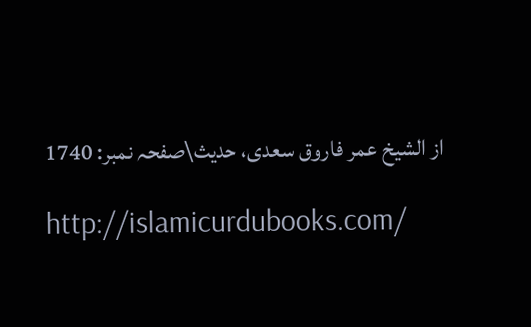از الشیخ عمر فاروق سعدی، حدیث\صفحہ نمبر: 1740

http://islamicurdubooks.com/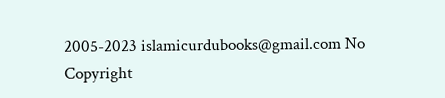2005-2023 islamicurdubooks@gmail.com No Copyright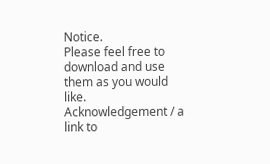Notice.
Please feel free to download and use them as you would like.
Acknowledgement / a link to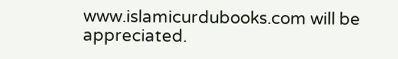www.islamicurdubooks.com will be appreciated.